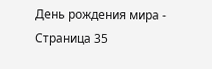День рождения мира - Страница 35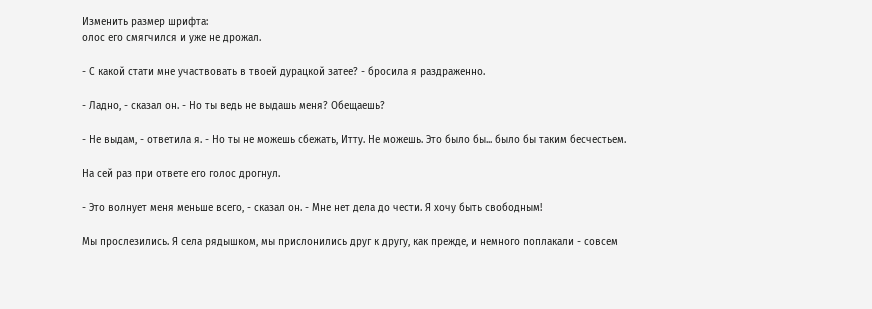Изменить размер шрифта:
олос его смягчился и уже не дрожал.

- С какой стати мне участвовать в твоей дурацкой затее? - бросила я раздраженно.

- Ладно, - сказал он. - Но ты ведь не выдашь меня? Обещаешь?

- Не выдам, - ответила я. - Но ты не можешь сбежать, Итту. Не можешь. Это было бы... было бы таким бесчестьем.

На сей раз при ответе его голос дрогнул.

- Это волнует меня меньше всего, - сказал он. - Мне нет дела до чести. Я хочу быть свободным!

Мы прослезились. Я села рядышком, мы прислонились друг к другу, как прежде, и немного поплакали - совсем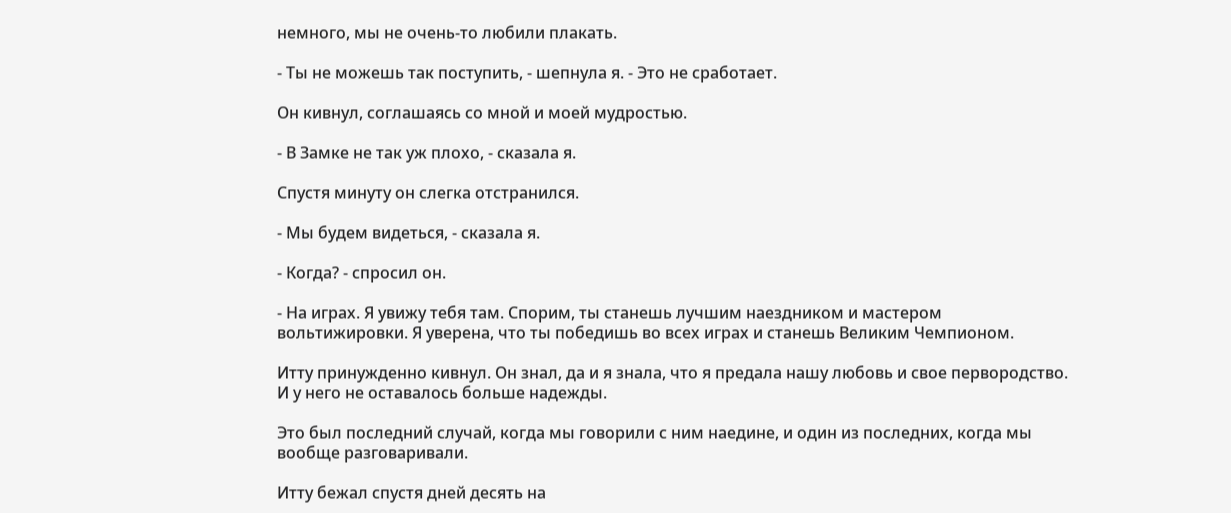немного, мы не очень-то любили плакать.

- Ты не можешь так поступить, - шепнула я. - Это не сработает.

Он кивнул, соглашаясь со мной и моей мудростью.

- В Замке не так уж плохо, - сказала я.

Спустя минуту он слегка отстранился.

- Мы будем видеться, - сказала я.

- Когда? - спросил он.

- На играх. Я увижу тебя там. Спорим, ты станешь лучшим наездником и мастером вольтижировки. Я уверена, что ты победишь во всех играх и станешь Великим Чемпионом.

Итту принужденно кивнул. Он знал, да и я знала, что я предала нашу любовь и свое первородство. И у него не оставалось больше надежды.

Это был последний случай, когда мы говорили с ним наедине, и один из последних, когда мы вообще разговаривали.

Итту бежал спустя дней десять на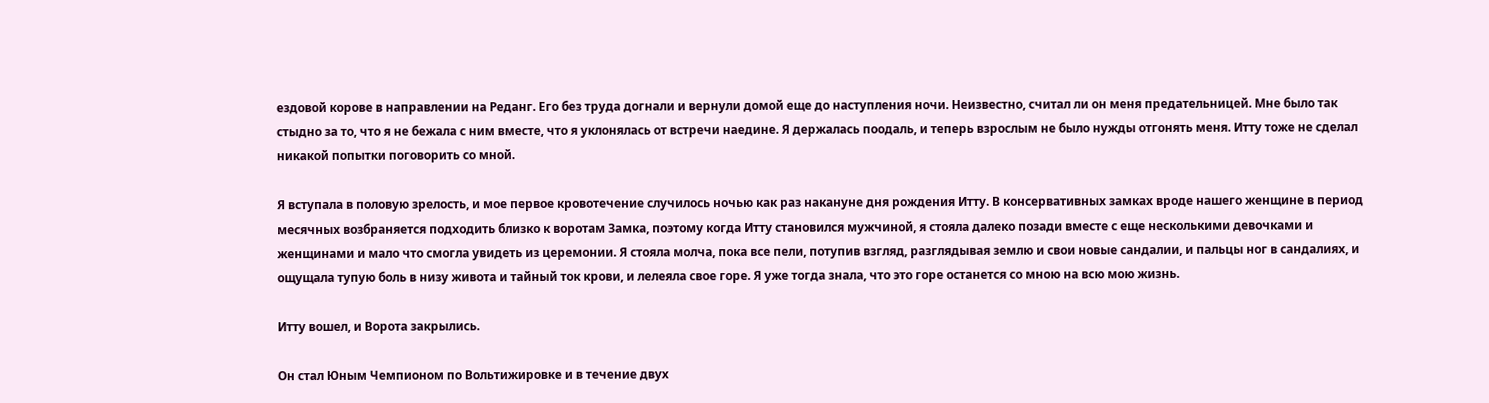ездовой корове в направлении на Реданг. Его без труда догнали и вернули домой еще до наступления ночи. Неизвестно, считал ли он меня предательницей. Мне было так стыдно за то, что я не бежала с ним вместе, что я уклонялась от встречи наедине. Я держалась поодаль, и теперь взрослым не было нужды отгонять меня. Итту тоже не сделал никакой попытки поговорить со мной.

Я вступала в половую зрелость, и мое первое кровотечение случилось ночью как раз накануне дня рождения Итту. В консервативных замках вроде нашего женщине в период месячных возбраняется подходить близко к воротам Замка, поэтому когда Итту становился мужчиной, я стояла далеко позади вместе с еще несколькими девочками и женщинами и мало что смогла увидеть из церемонии. Я стояла молча, пока все пели, потупив взгляд, разглядывая землю и свои новые сандалии, и пальцы ног в сандалиях, и ощущала тупую боль в низу живота и тайный ток крови, и лелеяла свое горе. Я уже тогда знала, что это горе останется со мною на всю мою жизнь.

Итту вошел, и Ворота закрылись.

Он стал Юным Чемпионом по Вольтижировке и в течение двух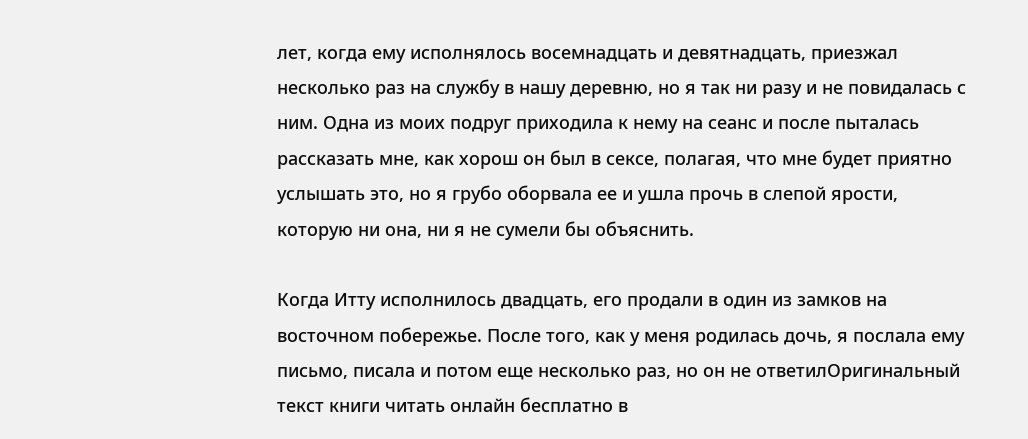лет, когда ему исполнялось восемнадцать и девятнадцать, приезжал несколько раз на службу в нашу деревню, но я так ни разу и не повидалась с ним. Одна из моих подруг приходила к нему на сеанс и после пыталась рассказать мне, как хорош он был в сексе, полагая, что мне будет приятно услышать это, но я грубо оборвала ее и ушла прочь в слепой ярости, которую ни она, ни я не сумели бы объяснить.

Когда Итту исполнилось двадцать, его продали в один из замков на восточном побережье. После того, как у меня родилась дочь, я послала ему письмо, писала и потом еще несколько раз, но он не ответилОригинальный текст книги читать онлайн бесплатно в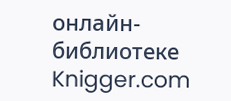онлайн-библиотеке Knigger.com